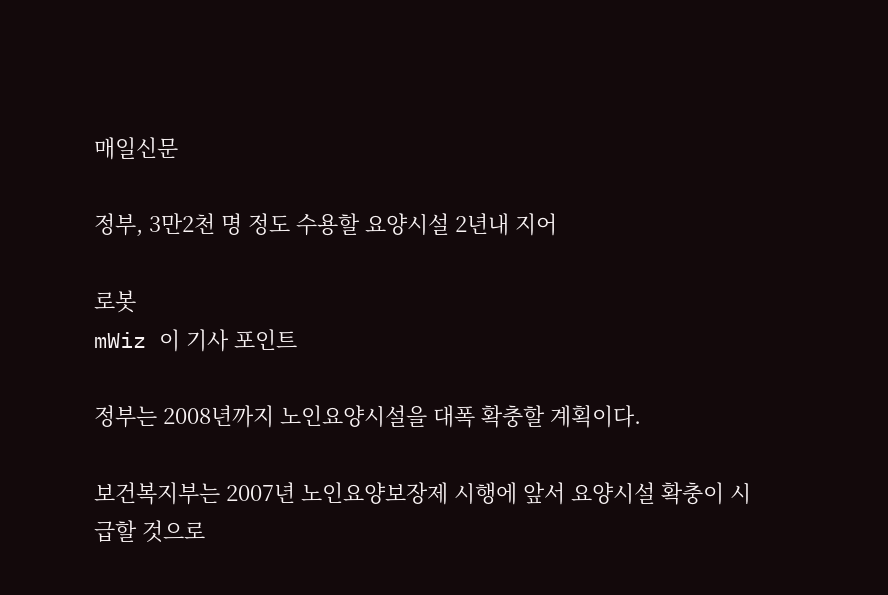매일신문

정부, 3만2천 명 정도 수용할 요양시설 2년내 지어

로봇
mWiz 이 기사 포인트

정부는 2008년까지 노인요양시설을 대폭 확충할 계획이다.

보건복지부는 2007년 노인요양보장제 시행에 앞서 요양시설 확충이 시급할 것으로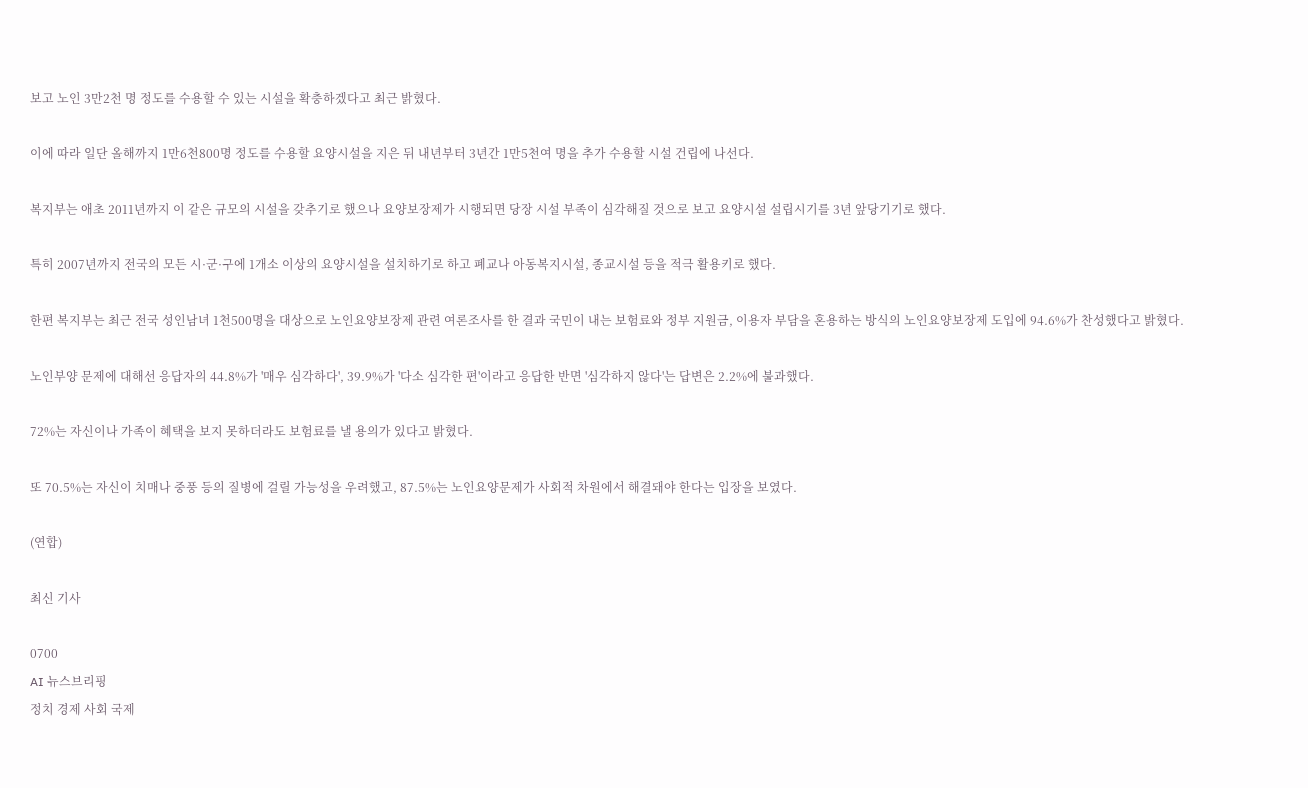보고 노인 3만2천 명 정도를 수용할 수 있는 시설을 확충하겠다고 최근 밝혔다.

이에 따라 일단 올해까지 1만6천800명 정도를 수용할 요양시설을 지은 뒤 내년부터 3년간 1만5천여 명을 추가 수용할 시설 건립에 나선다.

복지부는 애초 2011년까지 이 같은 규모의 시설을 갖추기로 했으나 요양보장제가 시행되면 당장 시설 부족이 심각해질 것으로 보고 요양시설 설립시기를 3년 앞당기기로 했다.

특히 2007년까지 전국의 모든 시·군·구에 1개소 이상의 요양시설을 설치하기로 하고 폐교나 아동복지시설, 종교시설 등을 적극 활용키로 했다.

한편 복지부는 최근 전국 성인남녀 1천500명을 대상으로 노인요양보장제 관련 여론조사를 한 결과 국민이 내는 보험료와 정부 지원금, 이용자 부담을 혼용하는 방식의 노인요양보장제 도입에 94.6%가 찬성했다고 밝혔다.

노인부양 문제에 대해선 응답자의 44.8%가 '매우 심각하다', 39.9%가 '다소 심각한 편'이라고 응답한 반면 '심각하지 않다'는 답변은 2.2%에 불과했다.

72%는 자신이나 가족이 혜택을 보지 못하더라도 보험료를 낼 용의가 있다고 밝혔다.

또 70.5%는 자신이 치매나 중풍 등의 질병에 걸릴 가능성을 우려했고, 87.5%는 노인요양문제가 사회적 차원에서 해결돼야 한다는 입장을 보였다.

(연합)

최신 기사

0700
AI 뉴스브리핑
정치 경제 사회 국제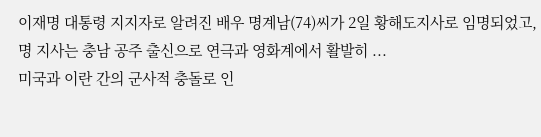이재명 대통령 지지자로 알려진 배우 명계남(74)씨가 2일 황해도지사로 임명되었고, 명 지사는 충남 공주 출신으로 연극과 영화계에서 활발히 ...
미국과 이란 간의 군사적 충돌로 인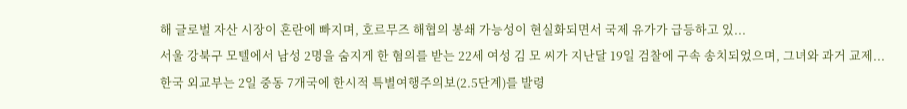해 글로벌 자산 시장이 혼란에 빠지며, 호르무즈 해협의 봉쇄 가능성이 현실화되면서 국제 유가가 급등하고 있...
서울 강북구 모텔에서 남성 2명을 숨지게 한 혐의를 받는 22세 여성 김 모 씨가 지난달 19일 검찰에 구속 송치되었으며, 그녀와 과거 교제...
한국 외교부는 2일 중동 7개국에 한시적 특별여행주의보(2.5단계)를 발령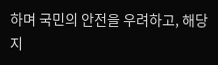하며 국민의 안전을 우려하고, 해당 지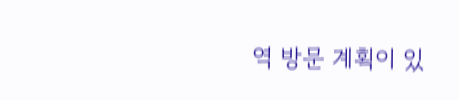역 방문 계획이 있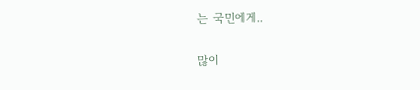는 국민에게..

많이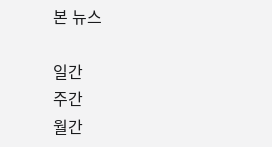본 뉴스

일간
주간
월간